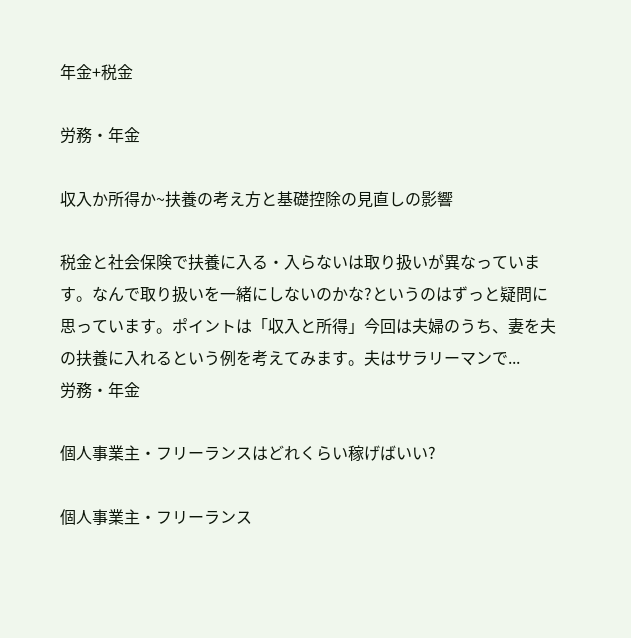年金+税金

労務・年金

収入か所得か~扶養の考え方と基礎控除の見直しの影響

税金と社会保険で扶養に入る・入らないは取り扱いが異なっています。なんで取り扱いを一緒にしないのかな?というのはずっと疑問に思っています。ポイントは「収入と所得」今回は夫婦のうち、妻を夫の扶養に入れるという例を考えてみます。夫はサラリーマンで...
労務・年金

個人事業主・フリーランスはどれくらい稼げばいい?

個人事業主・フリーランス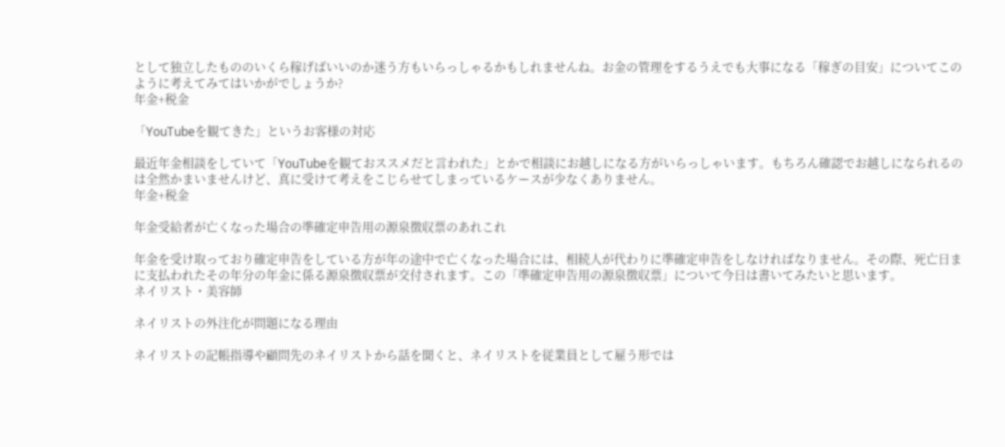として独立したもののいくら稼げばいいのか迷う方もいらっしゃるかもしれませんね。お金の管理をするうえでも大事になる「稼ぎの目安」についてこのように考えてみてはいかがでしょうか?
年金+税金

「YouTubeを観てきた」というお客様の対応

最近年金相談をしていて「YouTubeを観ておススメだと言われた」とかで相談にお越しになる方がいらっしゃいます。もちろん確認でお越しになられるのは全然かまいませんけど、真に受けて考えをこじらせてしまっているケースが少なくありません。
年金+税金

年金受給者が亡くなった場合の準確定申告用の源泉徴収票のあれこれ

年金を受け取っており確定申告をしている方が年の途中で亡くなった場合には、相続人が代わりに準確定申告をしなければなりません。その際、死亡日まに支払われたその年分の年金に係る源泉徴収票が交付されます。この「準確定申告用の源泉徴収票」について今日は書いてみたいと思います。
ネイリスト・美容師

ネイリストの外注化が問題になる理由

ネイリストの記帳指導や顧問先のネイリストから話を聞くと、ネイリストを従業員として雇う形では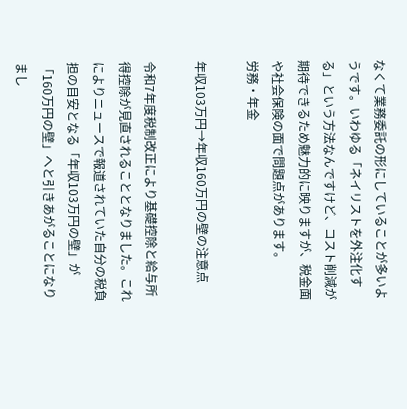なくて業務委託の形にしていることが多いようです。いわゆる「ネイリストを外注化する」という方法なんですけど、コスト削減が期待できるため魅力的に映りますが、税金面や社会保険の面で問題点があります。
労務・年金

年収103万円→年収160万円の壁の注意点

令和7年度税制改正により基礎控除と給与所得控除が見直されることとなりました。これによりニュースで報道されていた自分の税負担の目安となる「年収103万円の壁」が「160万円の壁」へと引きあがることになりまし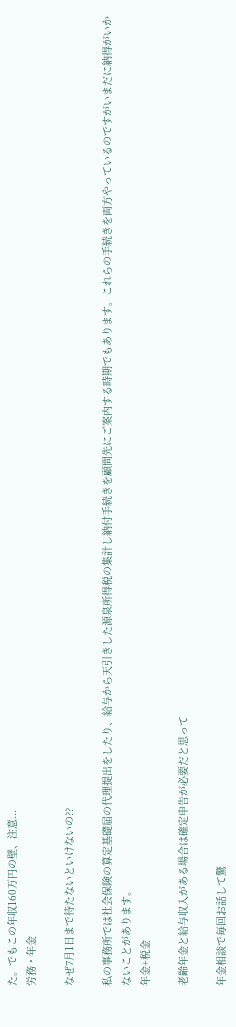た。でもこの年収160万円の壁、注意...
労務・年金

なぜ7月1日まで待たないといけないの??

私の事務所では社会保険の算定基礎届の代理提出をしたり、給与から天引きした源泉所得税の集計し納付手続きを顧問先にご案内する時期でもあります。これらの手続きを両方やっているのですがいまだに納得がいかないことがあります。
年金+税金

老齢年金と給与収入がある場合は確定申告が必要だと思って

年金相談で毎回お話して驚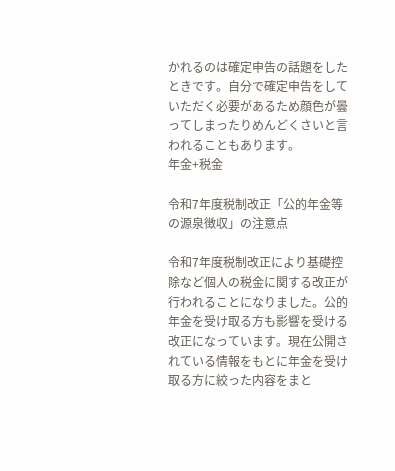かれるのは確定申告の話題をしたときです。自分で確定申告をしていただく必要があるため顔色が曇ってしまったりめんどくさいと言われることもあります。
年金+税金

令和7年度税制改正「公的年金等の源泉徴収」の注意点

令和7年度税制改正により基礎控除など個人の税金に関する改正が行われることになりました。公的年金を受け取る方も影響を受ける改正になっています。現在公開されている情報をもとに年金を受け取る方に絞った内容をまと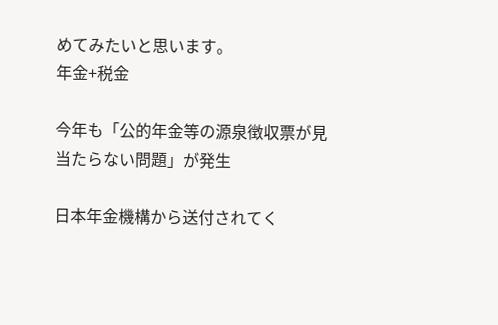めてみたいと思います。
年金+税金

今年も「公的年金等の源泉徴収票が見当たらない問題」が発生

日本年金機構から送付されてく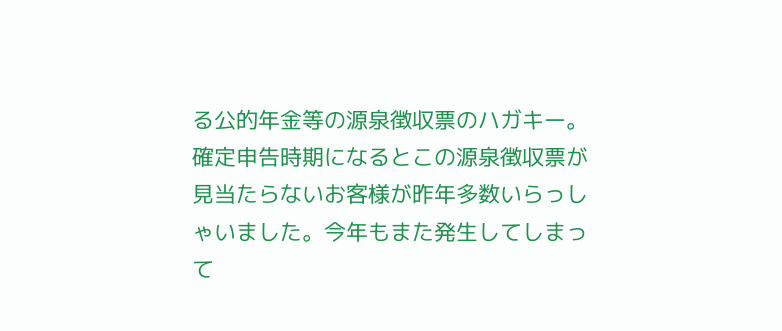る公的年金等の源泉徴収票のハガキー。確定申告時期になるとこの源泉徴収票が見当たらないお客様が昨年多数いらっしゃいました。今年もまた発生してしまって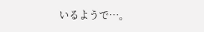いるようで…。